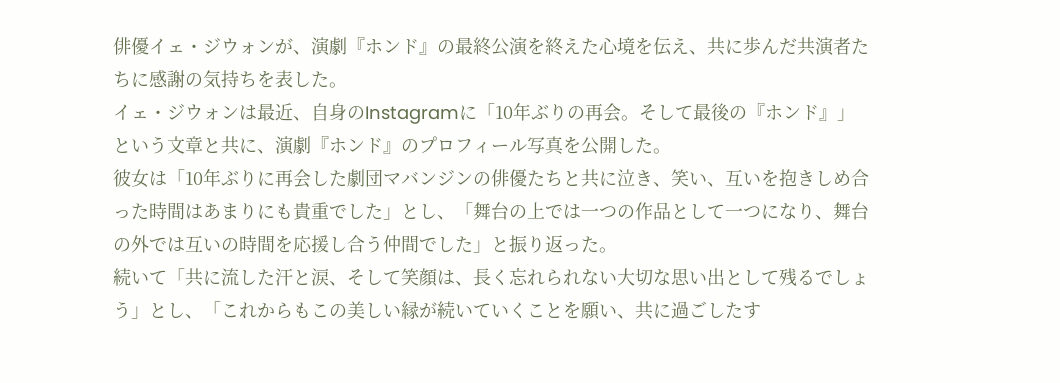俳優イェ・ジウォンが、演劇『ホンド』の最終公演を終えた心境を伝え、共に歩んだ共演者たちに感謝の気持ちを表した。
イェ・ジウォンは最近、自身のInstagramに「10年ぶりの再会。そして最後の『ホンド』」という文章と共に、演劇『ホンド』のプロフィール写真を公開した。
彼女は「10年ぶりに再会した劇団マバンジンの俳優たちと共に泣き、笑い、互いを抱きしめ合った時間はあまりにも貴重でした」とし、「舞台の上では一つの作品として一つになり、舞台の外では互いの時間を応援し合う仲間でした」と振り返った。
続いて「共に流した汗と涙、そして笑顔は、長く忘れられない大切な思い出として残るでしょう」とし、「これからもこの美しい縁が続いていくことを願い、共に過ごしたす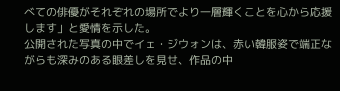べての俳優がそれぞれの場所でより一層輝くことを心から応援します」と愛情を示した。
公開された写真の中でイェ・ジウォンは、赤い韓服姿で端正ながらも深みのある眼差しを見せ、作品の中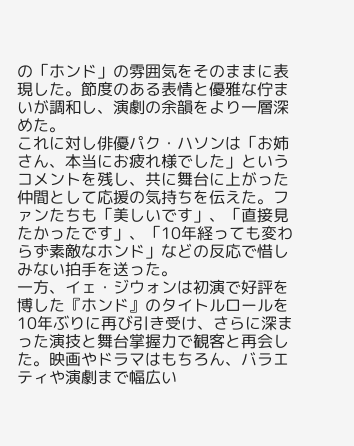の「ホンド」の雰囲気をそのままに表現した。節度のある表情と優雅な佇まいが調和し、演劇の余韻をより一層深めた。
これに対し俳優パク・ハソンは「お姉さん、本当にお疲れ様でした」というコメントを残し、共に舞台に上がった仲間として応援の気持ちを伝えた。ファンたちも「美しいです」、「直接見たかったです」、「10年経っても変わらず素敵なホンド」などの反応で惜しみない拍手を送った。
一方、イェ・ジウォンは初演で好評を博した『ホンド』のタイトルロールを10年ぶりに再び引き受け、さらに深まった演技と舞台掌握力で観客と再会した。映画やドラマはもちろん、バラエティや演劇まで幅広い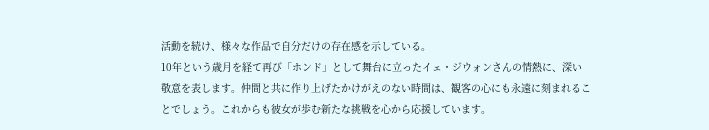活動を続け、様々な作品で自分だけの存在感を示している。
10年という歳月を経て再び「ホンド」として舞台に立ったイェ・ジウォンさんの情熱に、深い敬意を表します。仲間と共に作り上げたかけがえのない時間は、観客の心にも永遠に刻まれることでしょう。これからも彼女が歩む新たな挑戦を心から応援しています。